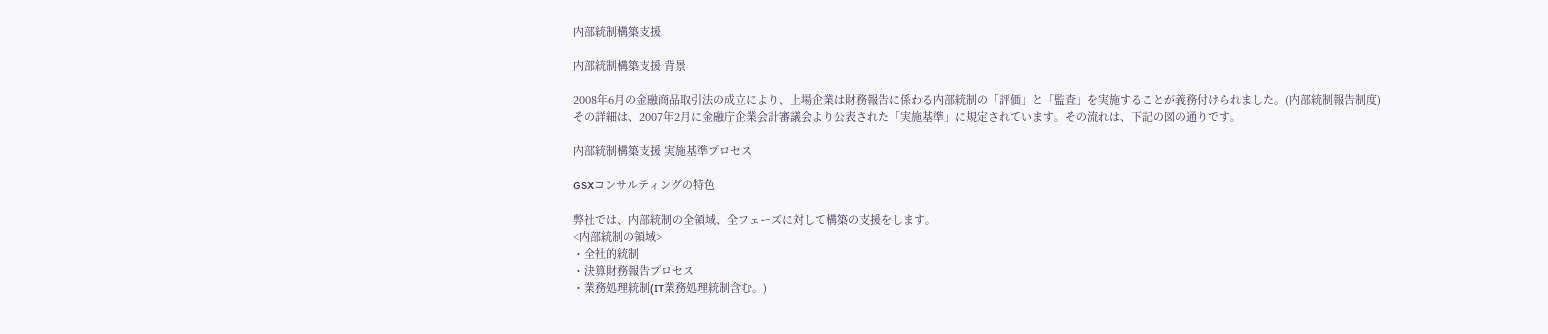内部統制構築支援

内部統制構築支援 背景

2008年6月の金融商品取引法の成立により、上場企業は財務報告に係わる内部統制の「評価」と「監査」を実施することが義務付けられました。(内部統制報告制度)
その詳細は、2007年2月に金融庁企業会計審議会より公表された「実施基準」に規定されています。その流れは、下記の図の通りです。

内部統制構築支援 実施基準プロセス

GSXコンサルティングの特色

弊社では、内部統制の全領域、全フェーズに対して構築の支援をします。
<内部統制の領域>
・全社的統制
・決算財務報告プロセス
・業務処理統制(IT業務処理統制含む。)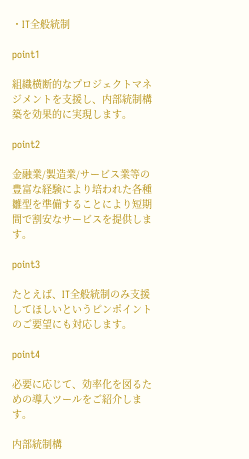・IT全般統制

point1

組織横断的なプロジェクトマネジメントを支援し、内部統制構築を効果的に実現します。

point2

金融業/製造業/サービス業等の豊富な経験により培われた各種雛型を準備することにより短期間で割安なサービスを提供します。

point3

たとえば、IT全般統制のみ支援してほしいというピンポイントのご要望にも対応します。

point4

必要に応じて、効率化を図るための導入ツールをご紹介します。

内部統制構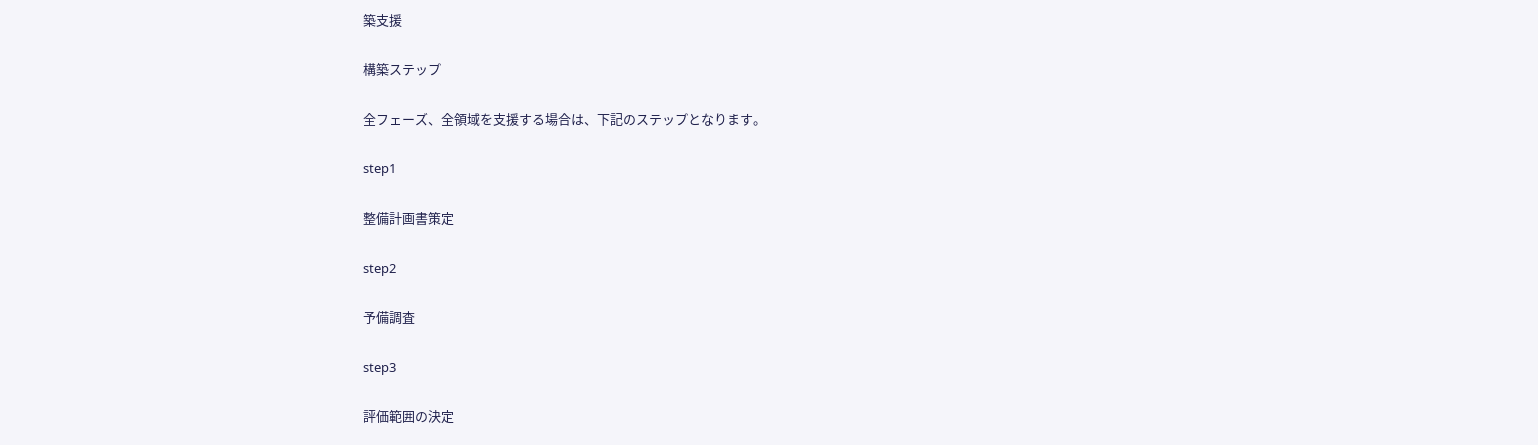築支援

構築ステップ

全フェーズ、全領域を支援する場合は、下記のステップとなります。

step1

整備計画書策定

step2

予備調査

step3

評価範囲の決定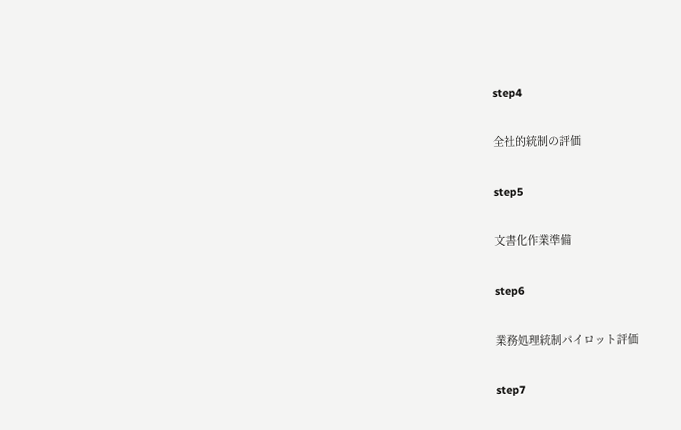step4

全社的統制の評価

step5

文書化作業準備

step6

業務処理統制パイロット評価

step7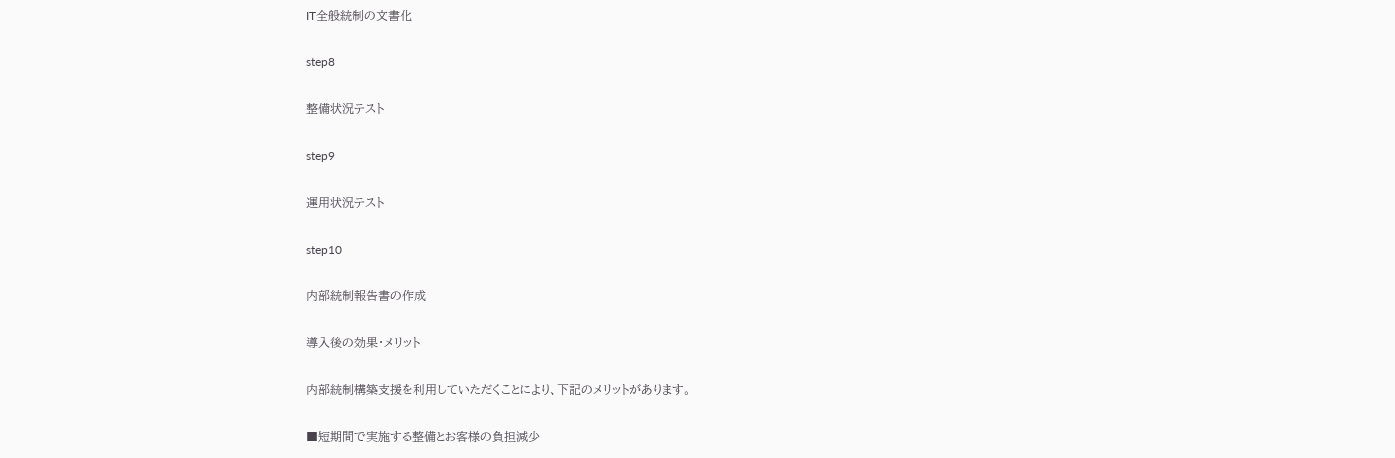IT全般統制の文書化

step8

整備状況テスト

step9

運用状況テスト

step10

内部統制報告書の作成

導入後の効果・メリット

内部統制構築支援を利用していただくことにより、下記のメリットがあります。

■短期間で実施する整備とお客様の負担減少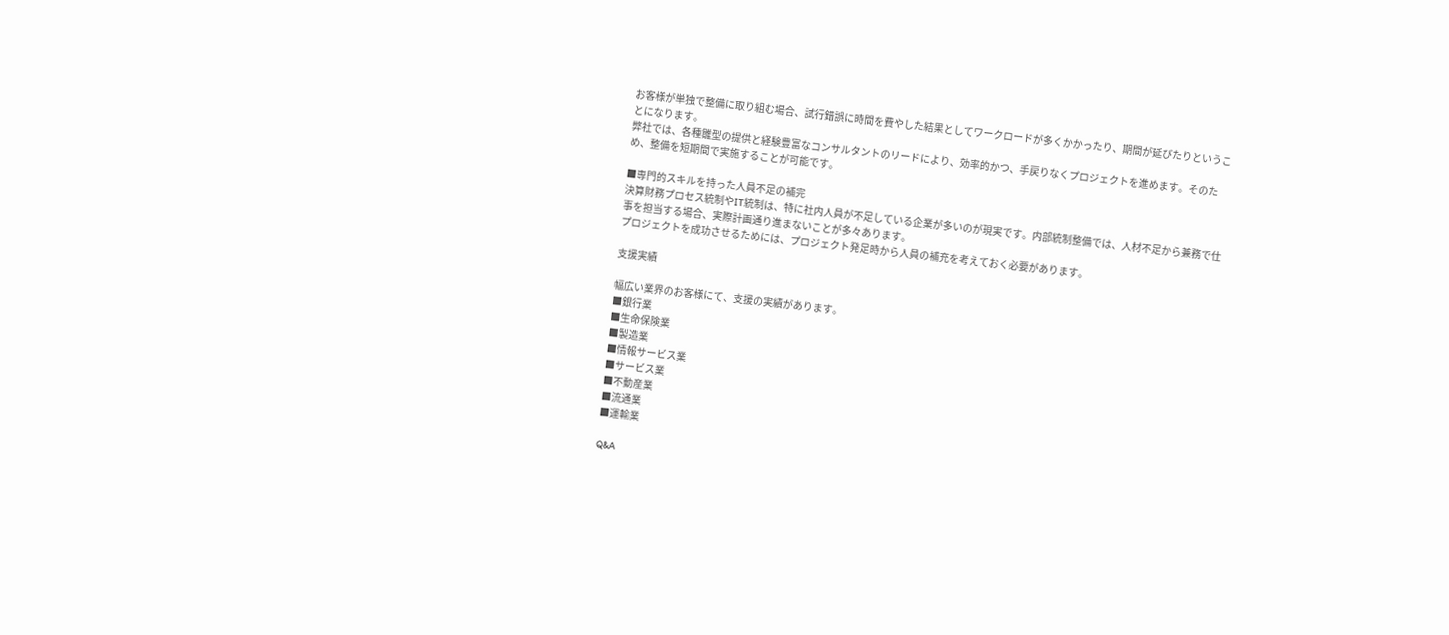お客様が単独で整備に取り組む場合、試行錯誤に時間を費やした結果としてワークロードが多くかかったり、期間が延びたりということになります。
弊社では、各種雛型の提供と経験豊富なコンサルタントのリードにより、効率的かつ、手戻りなくプロジェクトを進めます。そのため、整備を短期間で実施することが可能です。

■専門的スキルを持った人員不足の補完
決算財務プロセス統制やIT統制は、特に社内人員が不足している企業が多いのが現実です。内部統制整備では、人材不足から兼務で仕事を担当する場合、実際計画通り進まないことが多々あります。
プロジェクトを成功させるためには、プロジェクト発足時から人員の補充を考えておく必要があります。

支援実績

幅広い業界のお客様にて、支援の実績があります。
■銀行業
■生命保険業
■製造業
■情報サービス業
■サービス業
■不動産業
■流通業
■運輸業

Q&A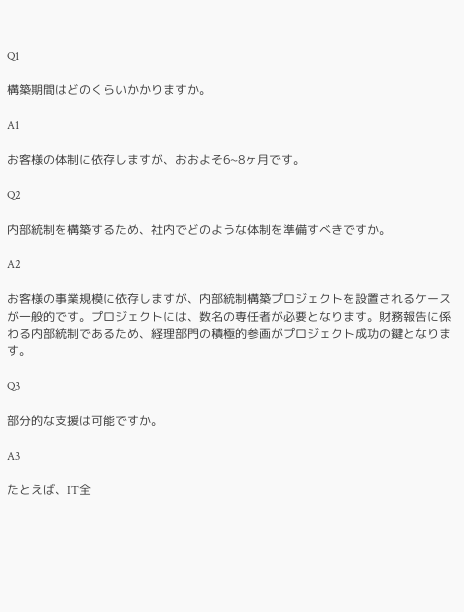Q1

構築期間はどのくらいかかりますか。

A1

お客様の体制に依存しますが、おおよそ6~8ヶ月です。

Q2

内部統制を構築するため、社内でどのような体制を準備すべきですか。

A2

お客様の事業規模に依存しますが、内部統制構築プロジェクトを設置されるケースが一般的です。プロジェクトには、数名の専任者が必要となります。財務報告に係わる内部統制であるため、経理部門の積極的参画がプロジェクト成功の鍵となります。

Q3

部分的な支援は可能ですか。

A3

たとえば、IT全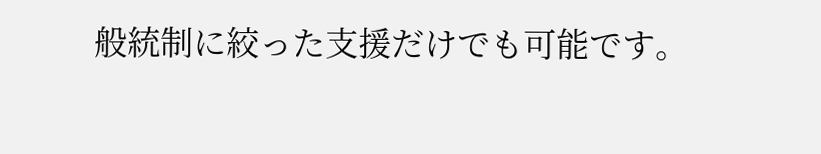般統制に絞った支援だけでも可能です。